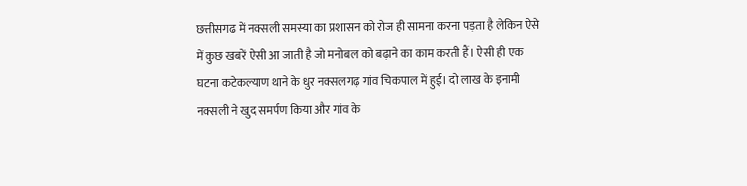छत्तीसगढ में नक्सली समस्या का प्रशासन को रोज ही सामना करना पड़ता है लेकिन ऐसे में कुछ खबरें ऐसी आ जाती है जो मनोबल को बढ़ाने का काम करती हैं। ऐसी ही एक घटना कटेकल्याण थाने के धुर नक्सलगढ़ गांव चिकपाल में हुई। दो लाख के इनामी नक्सली ने खुद समर्पण किया और गांव के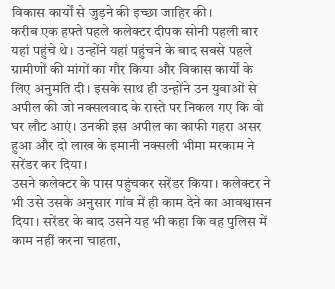विकास कार्यों से जुड़ने की इच्छा जाहिर की।
करीब एक हफ्ते पहले कलेक्टर दीपक सोनी पहली बार यहां पहुंचे थे। उन्होंने यहां पहुंचने के बाद सबसे पहले ग्रामीणों की मांगों का गौर किया और विकास कार्यों के लिए अनुमति दी। इसके साथ ही उन्होंने उन युवाओं से अपील की जो नक्सलवाद के रास्ते पर निकल गए कि वो घर लौट आएं। उनकी इस अपील का काफी गहरा असर हुआ और दो लाख के इमानी नक्सली भीमा मरकाम ने सरेंडर कर दिया।
उसने कलेक्टर के पास पहुंचकर सरेंडर किया। कलेक्टर ने भी उसे उसके अनुसार गांव में ही काम देने का आवश्वासन दिया। सरेंडर के बाद उसने यह भी कहा कि वह पुलिस में काम नहीं करना चाहता,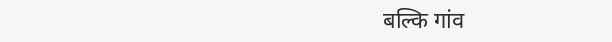बल्कि गांव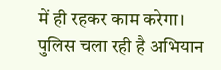में ही रहकर काम करेगा।
पुलिस चला रही है अभियान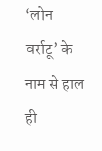‘लोन वर्राटू’ के नाम से हाल ही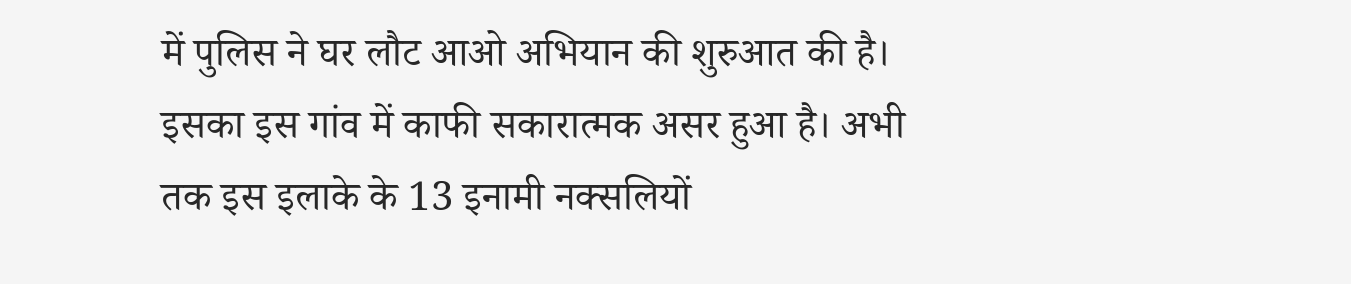में पुलिस ने घर लौट आओ अभियान की शुरुआत की है। इसका इस गांव में काफी सकारात्मक असर हुआ है। अभी तक इस इलाके के 13 इनामी नक्सलियों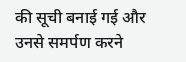की सूची बनाई गई और उनसे समर्पण करने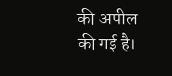की अपील की गई है।